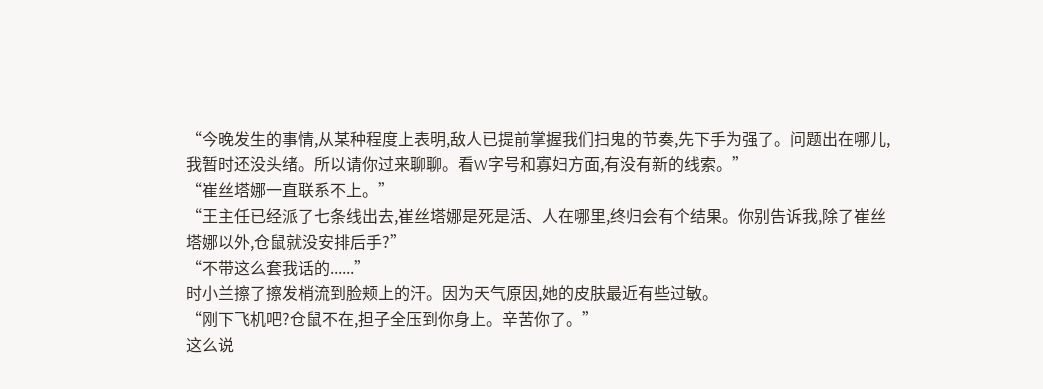“今晚发生的事情,从某种程度上表明,敌人已提前掌握我们扫鬼的节奏,先下手为强了。问题出在哪儿,我暂时还没头绪。所以请你过来聊聊。看W字号和寡妇方面,有没有新的线索。”
“崔丝塔娜一直联系不上。”
“王主任已经派了七条线出去,崔丝塔娜是死是活、人在哪里,终归会有个结果。你别告诉我,除了崔丝塔娜以外,仓鼠就没安排后手?”
“不带这么套我话的......”
时小兰擦了擦发梢流到脸颊上的汗。因为天气原因,她的皮肤最近有些过敏。
“刚下飞机吧?仓鼠不在,担子全压到你身上。辛苦你了。”
这么说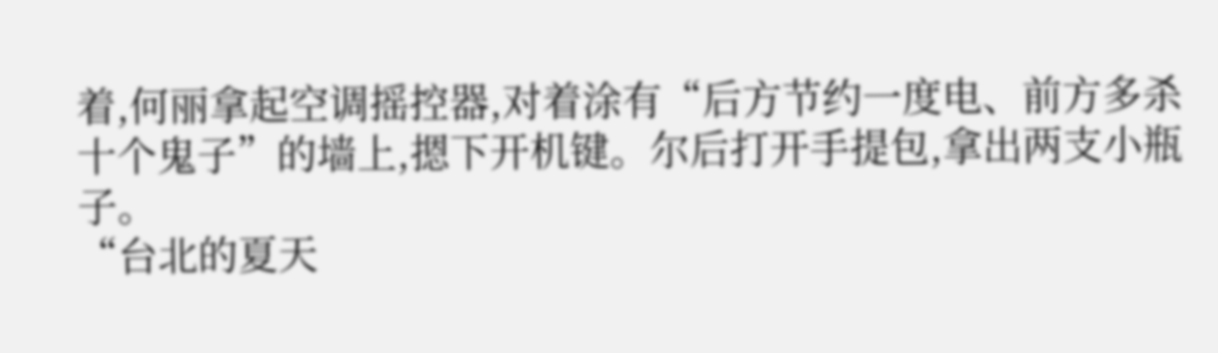着,何丽拿起空调摇控器,对着涂有“后方节约一度电、前方多杀十个鬼子”的墙上,摁下开机键。尔后打开手提包,拿出两支小瓶子。
“台北的夏天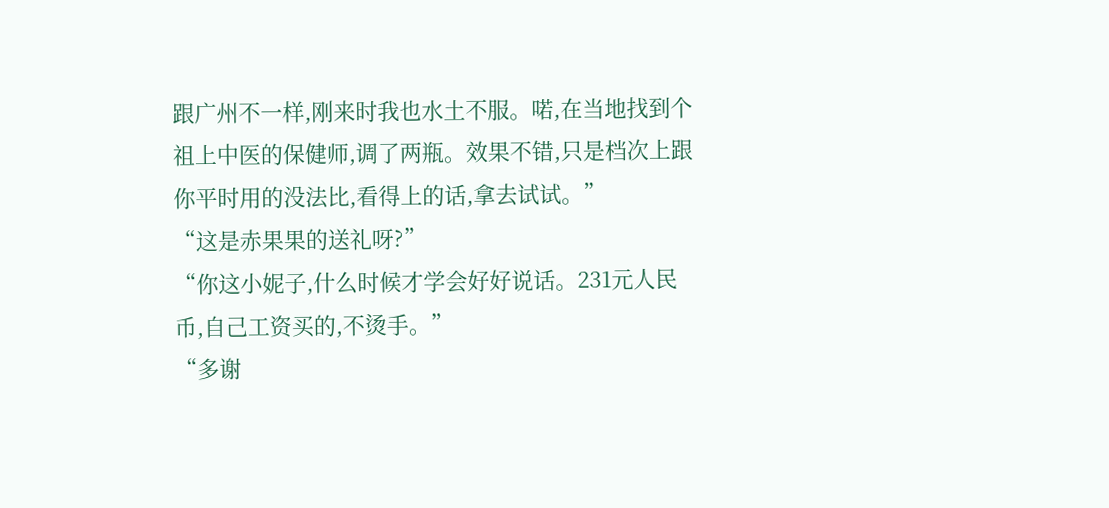跟广州不一样,刚来时我也水土不服。喏,在当地找到个祖上中医的保健师,调了两瓶。效果不错,只是档次上跟你平时用的没法比,看得上的话,拿去试试。”
“这是赤果果的送礼呀?”
“你这小妮子,什么时候才学会好好说话。231元人民币,自己工资买的,不烫手。”
“多谢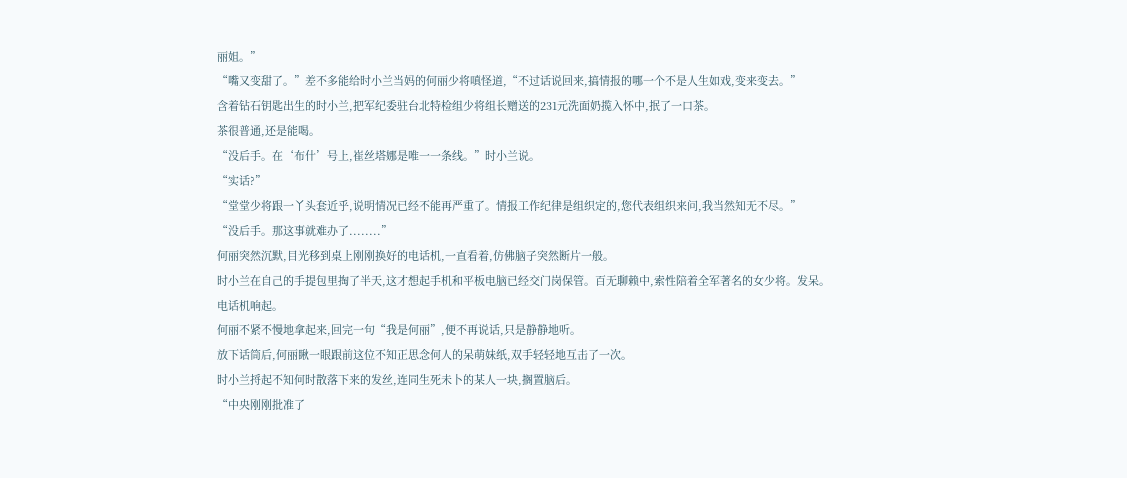丽姐。”
“嘴又变甜了。”差不多能给时小兰当妈的何丽少将嗔怪道,“不过话说回来,搞情报的哪一个不是人生如戏,变来变去。”
含着钻石钥匙出生的时小兰,把军纪委驻台北特检组少将组长赠送的231元洗面奶揽入怀中,抿了一口茶。
茶很普通,还是能喝。
“没后手。在‘布什’号上,崔丝塔娜是唯一一条线。”时小兰说。
“实话?”
“堂堂少将跟一丫头套近乎,说明情况已经不能再严重了。情报工作纪律是组织定的,您代表组织来问,我当然知无不尽。”
“没后手。那这事就难办了........”
何丽突然沉默,目光移到桌上刚刚换好的电话机,一直看着,仿佛脑子突然断片一般。
时小兰在自己的手提包里掏了半天,这才想起手机和平板电脑已经交门岗保管。百无聊赖中,索性陪着全军著名的女少将。发呆。
电话机响起。
何丽不紧不慢地拿起来,回完一句“我是何丽”,便不再说话,只是静静地听。
放下话筒后,何丽瞅一眼跟前这位不知正思念何人的呆萌妹纸,双手轻轻地互击了一次。
时小兰捋起不知何时散落下来的发丝,连同生死未卜的某人一块,搁置脑后。
“中央刚刚批准了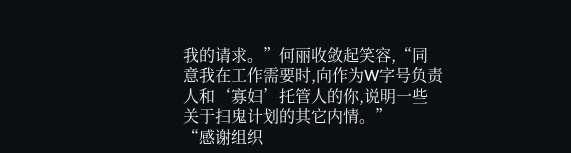我的请求。”何丽收敛起笑容,“同意我在工作需要时,向作为W字号负责人和‘寡妇’托管人的你,说明一些关于扫鬼计划的其它内情。”
“感谢组织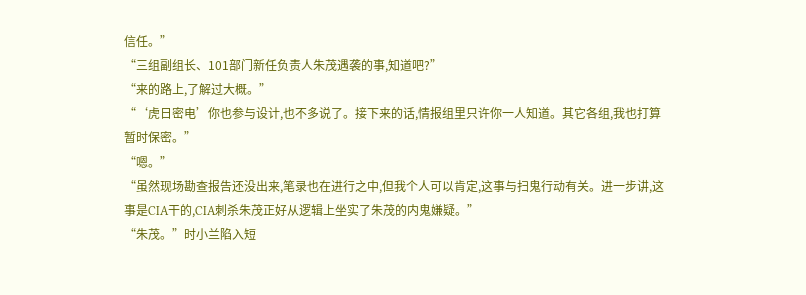信任。”
“三组副组长、101部门新任负责人朱茂遇袭的事,知道吧?”
“来的路上,了解过大概。”
“‘虎日密电’你也参与设计,也不多说了。接下来的话,情报组里只许你一人知道。其它各组,我也打算暂时保密。”
“嗯。”
“虽然现场勘查报告还没出来,笔录也在进行之中,但我个人可以肯定,这事与扫鬼行动有关。进一步讲,这事是CIA干的,CIA刺杀朱茂正好从逻辑上坐实了朱茂的内鬼嫌疑。”
“朱茂。”时小兰陷入短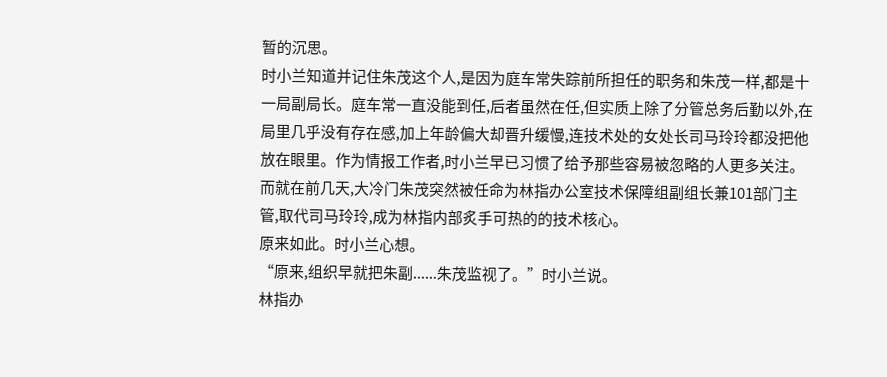暂的沉思。
时小兰知道并记住朱茂这个人,是因为庭车常失踪前所担任的职务和朱茂一样,都是十一局副局长。庭车常一直没能到任,后者虽然在任,但实质上除了分管总务后勤以外,在局里几乎没有存在感,加上年龄偏大却晋升缓慢,连技术处的女处长司马玲玲都没把他放在眼里。作为情报工作者,时小兰早已习惯了给予那些容易被忽略的人更多关注。
而就在前几天,大冷门朱茂突然被任命为林指办公室技术保障组副组长兼101部门主管,取代司马玲玲,成为林指内部炙手可热的的技术核心。
原来如此。时小兰心想。
“原来,组织早就把朱副......朱茂监视了。”时小兰说。
林指办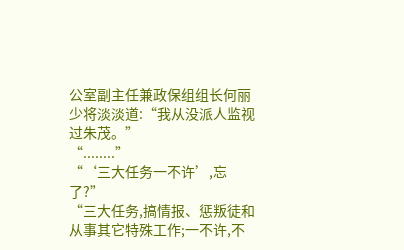公室副主任兼政保组组长何丽少将淡淡道:“我从没派人监视过朱茂。”
“........”
“‘三大任务一不许’,忘了?”
“三大任务,搞情报、惩叛徒和从事其它特殊工作;一不许,不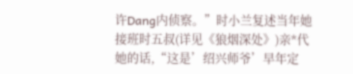许Dang内侦察。”时小兰复述当年她接班时五叔(详见《狼烟深处》)亲*代她的话,“这是’绍兴师爷’早年定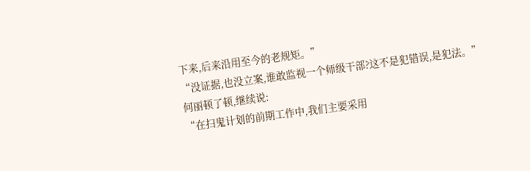下来,后来沿用至今的老规矩。”
“没证据,也没立案,谁敢监视一个师级干部?这不是犯错误,是犯法。”
何丽顿了顿,继续说:
“在扫鬼计划的前期工作中,我们主要采用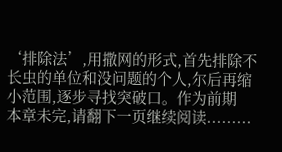‘排除法’,用撒网的形式,首先排除不长虫的单位和没问题的个人,尔后再缩小范围,逐步寻找突破口。作为前期
本章未完,请翻下一页继续阅读.........